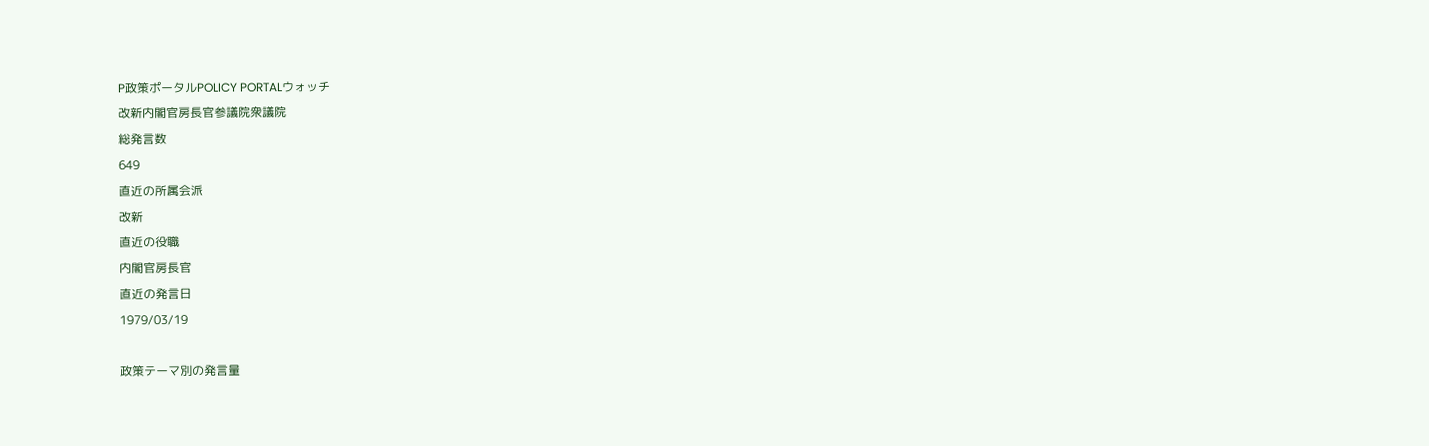P政策ポータルPOLICY PORTALウォッチ
改新内閣官房長官参議院衆議院
総発言数
649
直近の所属会派
改新
直近の役職
内閣官房長官
直近の発言日
1979/03/19

政策テーマ別の発言量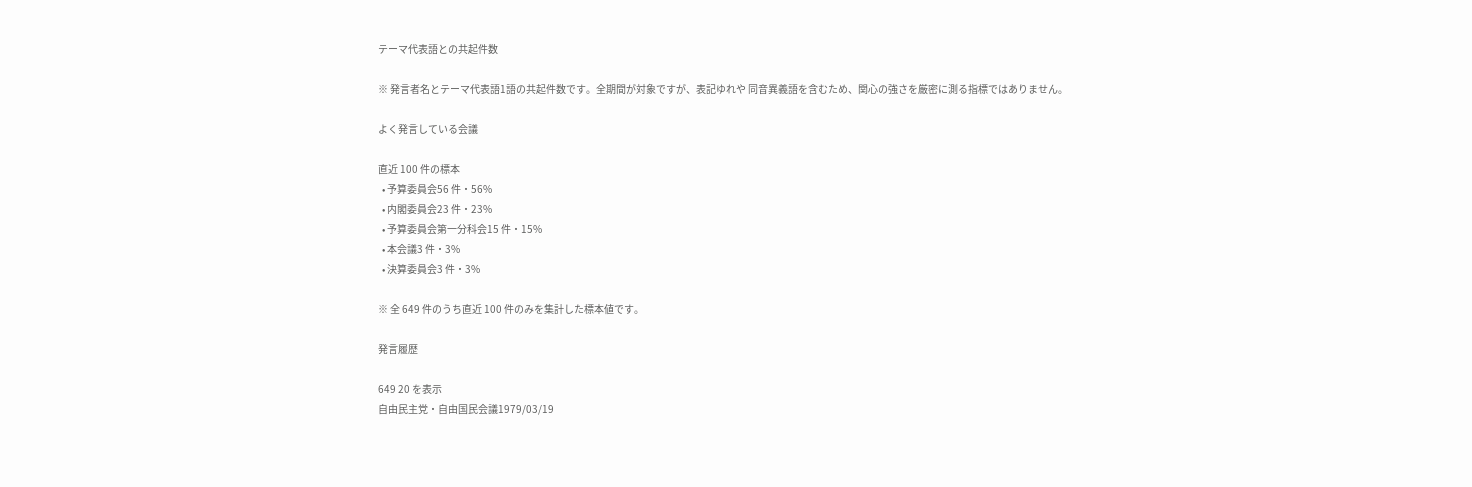テーマ代表語との共起件数

※ 発言者名とテーマ代表語1語の共起件数です。全期間が対象ですが、表記ゆれや 同音異義語を含むため、関心の強さを厳密に測る指標ではありません。

よく発言している会議

直近 100 件の標本
  • 予算委員会56 件・56%
  • 内閣委員会23 件・23%
  • 予算委員会第一分科会15 件・15%
  • 本会議3 件・3%
  • 決算委員会3 件・3%

※ 全 649 件のうち直近 100 件のみを集計した標本値です。

発言履歴

649 20 を表示
自由民主党・自由国民会議1979/03/19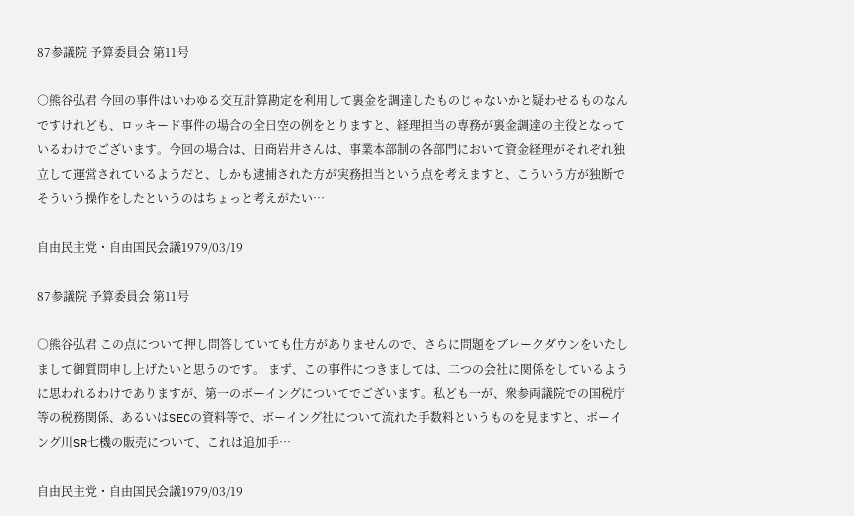87参議院 予算委員会 第11号

○熊谷弘君 今回の事件はいわゆる交互計算勘定を利用して裏金を調達したものじゃないかと疑わせるものなんですけれども、ロッキード事件の場合の全日空の例をとりますと、経理担当の専務が裏金調達の主役となっているわけでございます。今回の場合は、日商岩井さんは、事業本部制の各部門において資金経理がそれぞれ独立して運営されているようだと、しかも逮捕された方が実務担当という点を考えますと、こういう方が独断でそういう操作をしたというのはちょっと考えがたい…

自由民主党・自由国民会議1979/03/19

87参議院 予算委員会 第11号

○熊谷弘君 この点について押し問答していても仕方がありませんので、さらに問題をブレークダウンをいたしまして御質問申し上げたいと思うのです。 まず、この事件につきましては、二つの会社に関係をしているように思われるわけでありますが、第一のボーイングについてでございます。私ども一が、衆参両議院での国税庁等の税務関係、あるいはSECの資料等で、ボーイング社について流れた手数料というものを見ますと、ボーイング川SR七機の販売について、これは追加手…

自由民主党・自由国民会議1979/03/19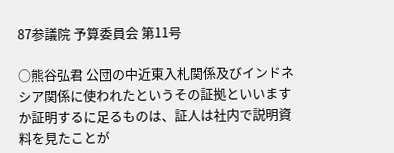87参議院 予算委員会 第11号

○熊谷弘君 公団の中近東入札関係及びインドネシア関係に使われたというその証拠といいますか証明するに足るものは、証人は社内で説明資料を見たことが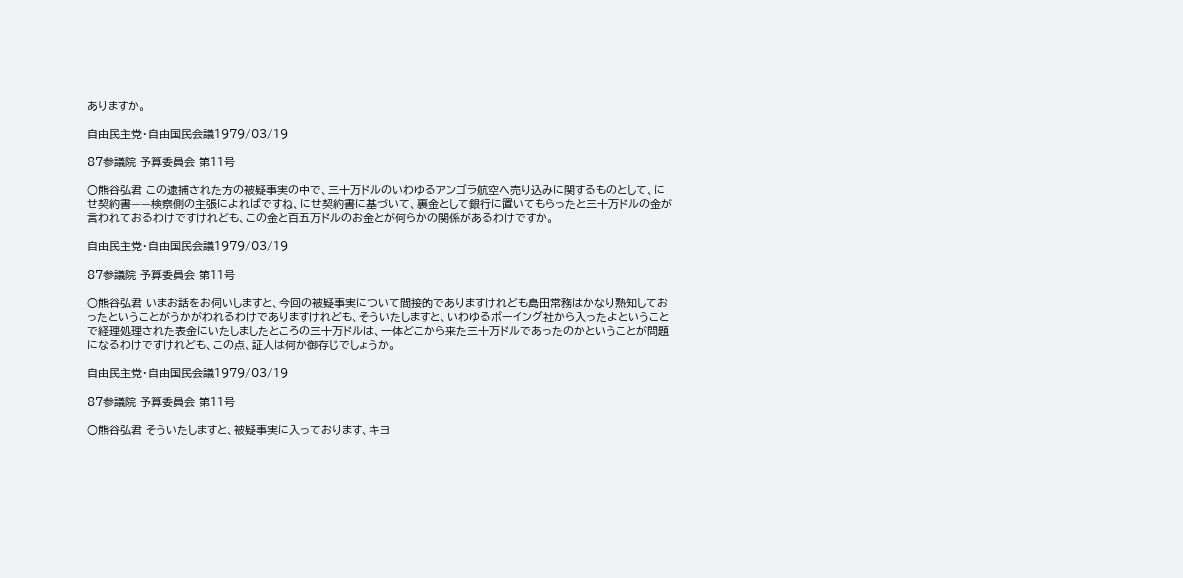ありますか。

自由民主党・自由国民会議1979/03/19

87参議院 予算委員会 第11号

○熊谷弘君 この逮捕された方の被疑事実の中で、三十万ドルのいわゆるアンゴラ航空へ売り込みに関するものとして、にせ契約書——検察側の主張によればですね、にせ契約書に基づいて、裏金として銀行に置いてもらったと三十万ドルの金が言われておるわけですけれども、この金と百五万ドルのお金とが何らかの関係があるわけですか。

自由民主党・自由国民会議1979/03/19

87参議院 予算委員会 第11号

○熊谷弘君 いまお話をお伺いしますと、今回の被疑事実について間接的でありますけれども島田常務はかなり熟知しておったということがうかがわれるわけでありますけれども、そういたしますと、いわゆるボーイング社から入ったよということで経理処理された表金にいたしましたところの三十万ドルは、一体どこから来た三十万ドルであったのかということが問題になるわけですけれども、この点、証人は何か御存じでしょうか。

自由民主党・自由国民会議1979/03/19

87参議院 予算委員会 第11号

○熊谷弘君 そういたしますと、被疑事実に入っております、キヨ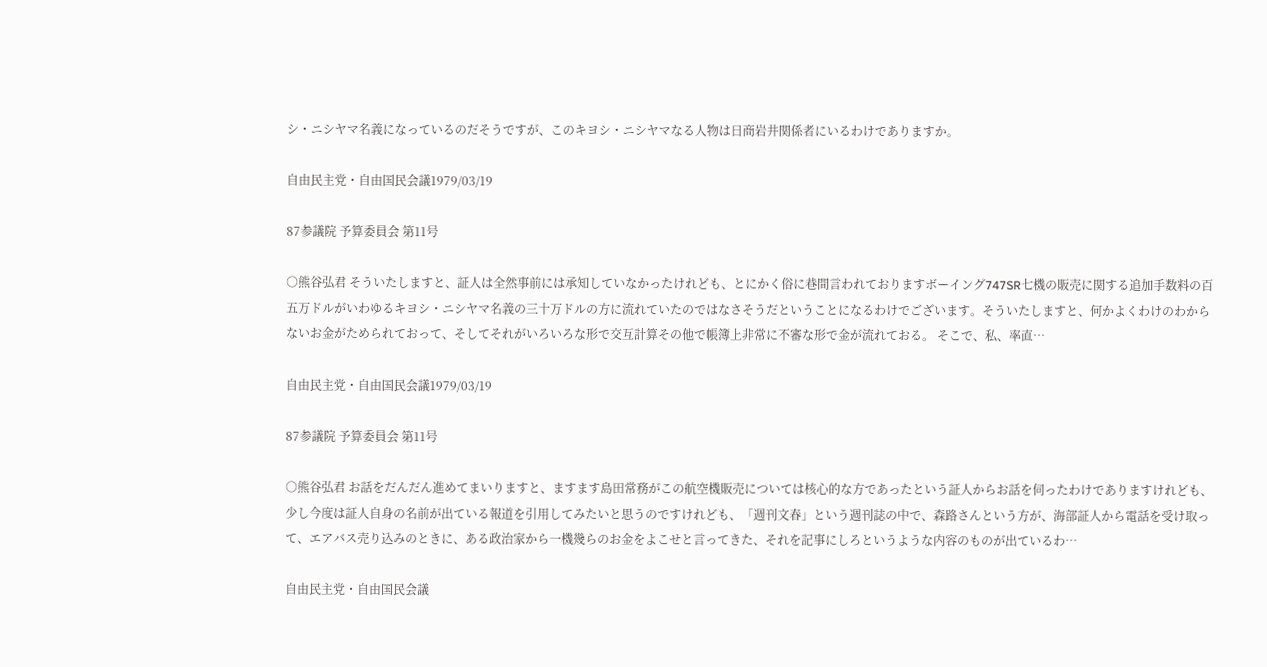シ・ニシヤマ名義になっているのだそうですが、このキヨシ・ニシヤマなる人物は日商岩井関係者にいるわけでありますか。

自由民主党・自由国民会議1979/03/19

87参議院 予算委員会 第11号

○熊谷弘君 そういたしますと、証人は全然事前には承知していなかったけれども、とにかく俗に巷間言われておりますボーイング747SR七機の販売に関する追加手数料の百五万ドルがいわゆるキヨシ・ニシヤマ名義の三十万ドルの方に流れていたのではなさそうだということになるわけでございます。そういたしますと、何かよくわけのわからないお金がためられておって、そしてそれがいろいろな形で交互計算その他で帳簿上非常に不審な形で金が流れておる。 そこで、私、率直…

自由民主党・自由国民会議1979/03/19

87参議院 予算委員会 第11号

○熊谷弘君 お話をだんだん進めてまいりますと、ますます島田常務がこの航空機販売については核心的な方であったという証人からお話を伺ったわけでありますけれども、少し今度は証人自身の名前が出ている報道を引用してみたいと思うのですけれども、「週刊文春」という週刊誌の中で、森路さんという方が、海部証人から電話を受け取って、エアバス売り込みのときに、ある政治家から一機幾らのお金をよこせと言ってきた、それを記事にしろというような内容のものが出ているわ…

自由民主党・自由国民会議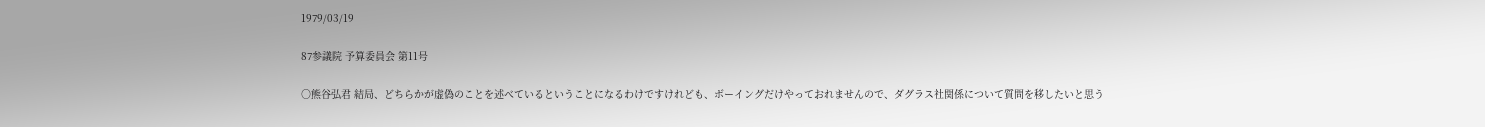1979/03/19

87参議院 予算委員会 第11号

○熊谷弘君 結局、どちらかが虚偽のことを述べているということになるわけですけれども、ボーイングだけやっておれませんので、ダグラス社関係について質問を移したいと思う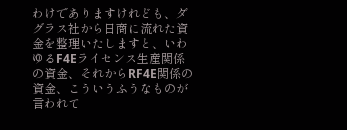わけでありますけれども、ダグラス社から日商に流れた資金を整理いたしますと、いわゆるF4Eライセンス生産関係の資金、それからRF4E関係の資金、こういうふうなものが言われて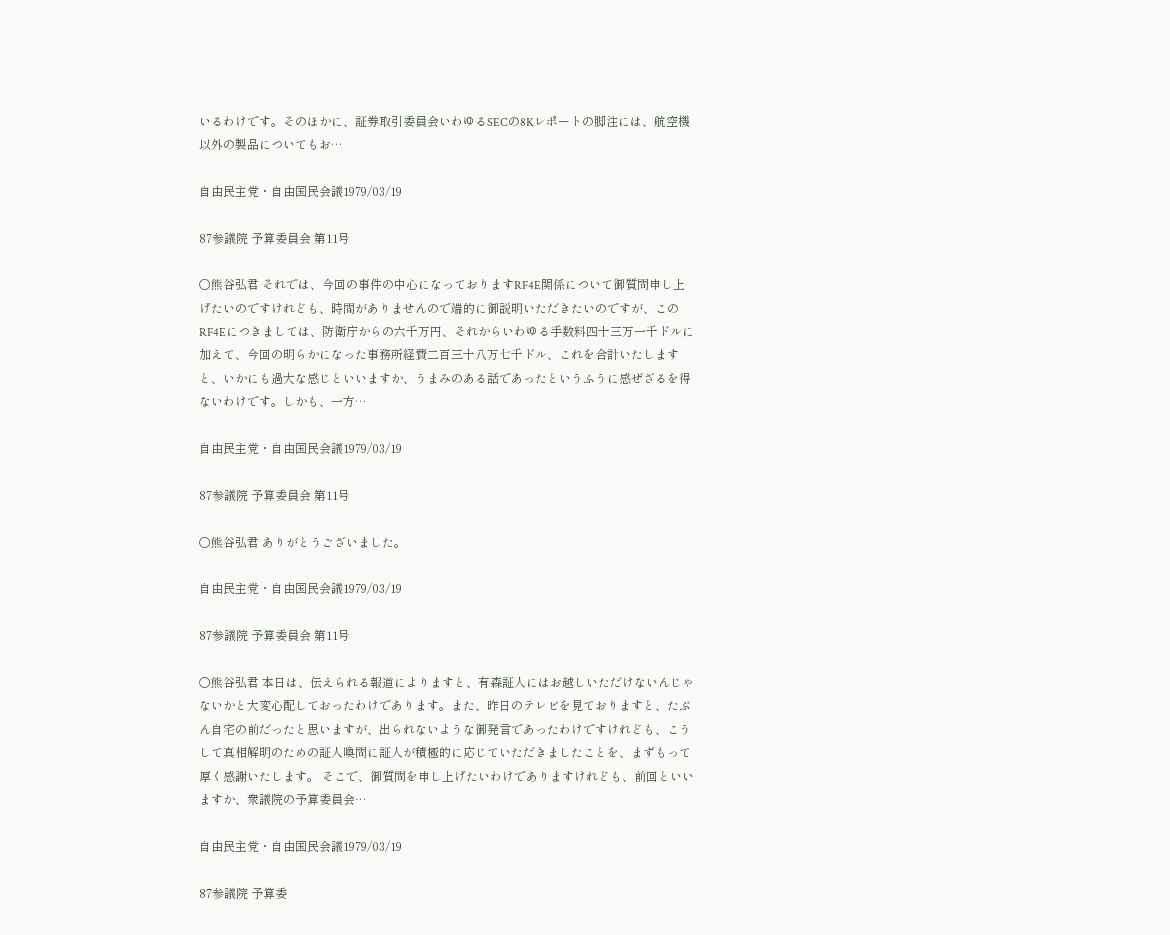いるわけです。そのほかに、証券取引委員会いわゆるSECの8Kレポートの脚注には、航空機以外の製品についてもお…

自由民主党・自由国民会議1979/03/19

87参議院 予算委員会 第11号

○熊谷弘君 それでは、今回の事件の中心になっておりますRF4E関係について御質問申し上げたいのですけれども、時間がありませんので端的に御説明いただきたいのですが、このRF4Eにつきましては、防衛庁からの六千万円、それからいわゆる手数料四十三万一千ドルに加えて、今回の明らかになった事務所経費二百三十八万七千ドル、これを合計いたしますと、いかにも過大な感じといいますか、うまみのある話であったというふうに感ぜざるを得ないわけです。しかも、一方…

自由民主党・自由国民会議1979/03/19

87参議院 予算委員会 第11号

○熊谷弘君 ありがとうございました。

自由民主党・自由国民会議1979/03/19

87参議院 予算委員会 第11号

○熊谷弘君 本日は、伝えられる報道によりますと、有森証人にはお越しいただけないんじゃないかと大変心配しておったわけであります。また、昨日のテレビを見ておりますと、たぶん自宅の前だったと思いますが、出られないような御発言であったわけですけれども、こうして真相解明のための証人喚問に証人が積極的に応じていただきましたことを、まずもって厚く感謝いたします。 そこで、御質問を申し上げたいわけでありますけれども、前回といいますか、衆議院の予算委員会…

自由民主党・自由国民会議1979/03/19

87参議院 予算委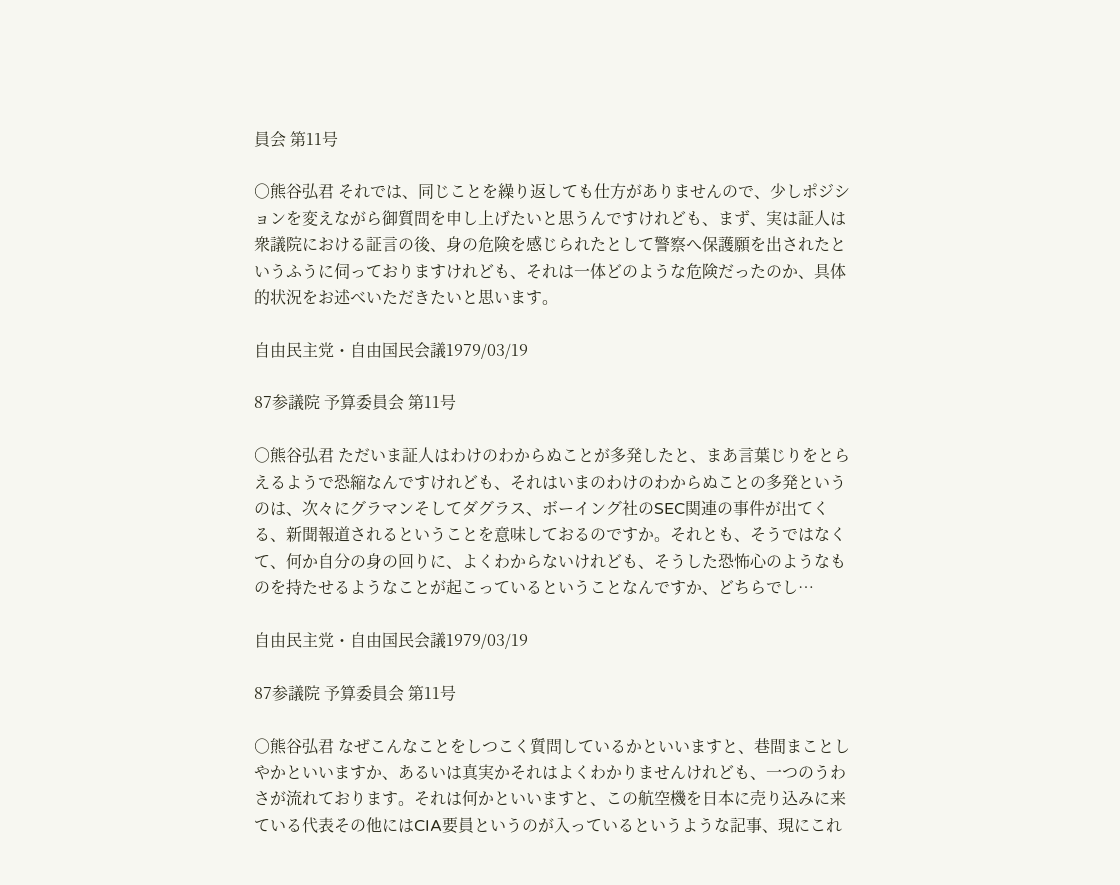員会 第11号

○熊谷弘君 それでは、同じことを繰り返しても仕方がありませんので、少しポジションを変えながら御質問を申し上げたいと思うんですけれども、まず、実は証人は衆議院における証言の後、身の危険を感じられたとして警察へ保護願を出されたというふうに伺っておりますけれども、それは一体どのような危険だったのか、具体的状況をお述べいただきたいと思います。

自由民主党・自由国民会議1979/03/19

87参議院 予算委員会 第11号

○熊谷弘君 ただいま証人はわけのわからぬことが多発したと、まあ言葉じりをとらえるようで恐縮なんですけれども、それはいまのわけのわからぬことの多発というのは、次々にグラマンそしてダグラス、ボーイング社のSEC関連の事件が出てくる、新聞報道されるということを意味しておるのですか。それとも、そうではなくて、何か自分の身の回りに、よくわからないけれども、そうした恐怖心のようなものを持たせるようなことが起こっているということなんですか、どちらでし…

自由民主党・自由国民会議1979/03/19

87参議院 予算委員会 第11号

○熊谷弘君 なぜこんなことをしつこく質問しているかといいますと、巷間まことしやかといいますか、あるいは真実かそれはよくわかりませんけれども、一つのうわさが流れております。それは何かといいますと、この航空機を日本に売り込みに来ている代表その他にはCIA要員というのが入っているというような記事、現にこれ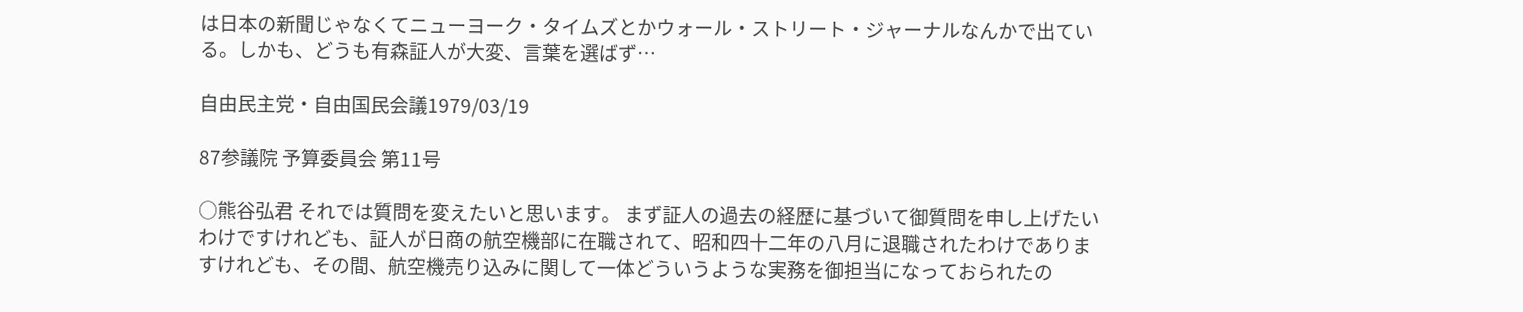は日本の新聞じゃなくてニューヨーク・タイムズとかウォール・ストリート・ジャーナルなんかで出ている。しかも、どうも有森証人が大変、言葉を選ばず…

自由民主党・自由国民会議1979/03/19

87参議院 予算委員会 第11号

○熊谷弘君 それでは質問を変えたいと思います。 まず証人の過去の経歴に基づいて御質問を申し上げたいわけですけれども、証人が日商の航空機部に在職されて、昭和四十二年の八月に退職されたわけでありますけれども、その間、航空機売り込みに関して一体どういうような実務を御担当になっておられたの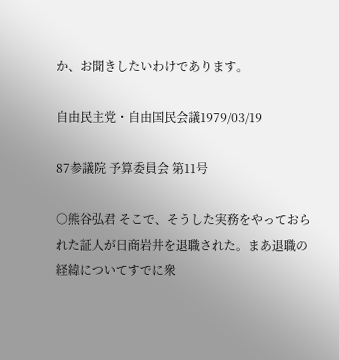か、お聞きしたいわけであります。

自由民主党・自由国民会議1979/03/19

87参議院 予算委員会 第11号

○熊谷弘君 そこで、そうした実務をやっておられた証人が日商岩井を退職された。まあ退職の経緯についてすでに衆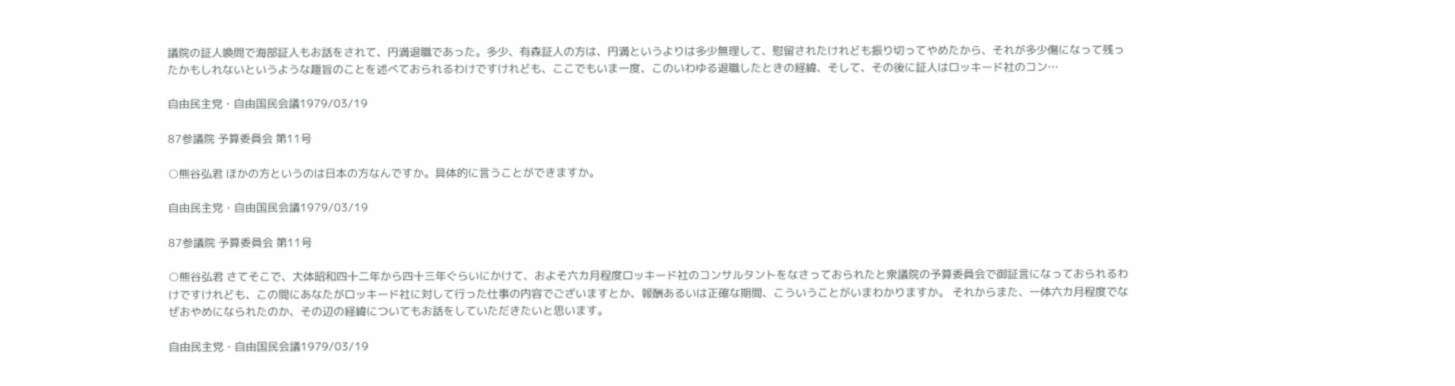議院の証人喚問で海部証人もお話をされて、円満退職であった。多少、有森証人の方は、円満というよりは多少無理して、慰留されたけれども振り切ってやめたから、それが多少傷になって残ったかもしれないというような趣旨のことを述べておられるわけですけれども、ここでもいま一度、このいわゆる退職したときの経緯、そして、その後に証人はロッキード社のコン…

自由民主党・自由国民会議1979/03/19

87参議院 予算委員会 第11号

○熊谷弘君 ほかの方というのは日本の方なんですか。具体的に言うことができますか。

自由民主党・自由国民会議1979/03/19

87参議院 予算委員会 第11号

○熊谷弘君 さてそこで、大体昭和四十二年から四十三年ぐらいにかけて、およそ六カ月程度ロッキード社のコンサルタントをなさっておられたと衆議院の予算委員会で御証言になっておられるわけですけれども、この間にあなたがロッキード社に対して行った仕事の内容でございますとか、報酬あるいは正確な期間、こういうことがいまわかりますか。 それからまた、一体六カ月程度でなぜおやめになられたのか、その辺の経緯についてもお話をしていただきたいと思います。

自由民主党・自由国民会議1979/03/19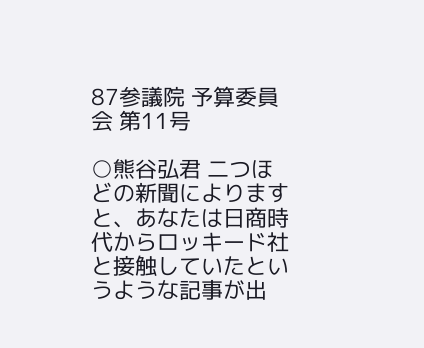87参議院 予算委員会 第11号

○熊谷弘君 二つほどの新聞によりますと、あなたは日商時代からロッキード社と接触していたというような記事が出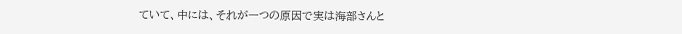ていて、中には、それが一つの原因で実は海部さんと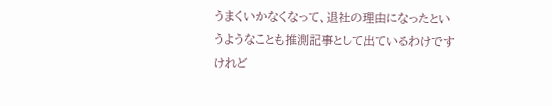うまくいかなくなって、退社の理由になったというようなことも推測記事として出ているわけですけれど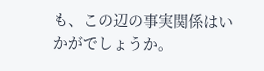も、この辺の事実関係はいかがでしょうか。